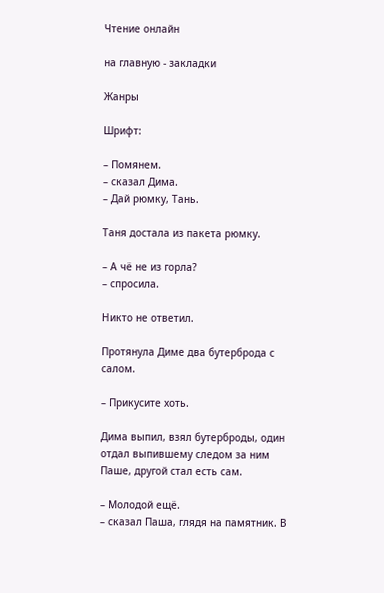Чтение онлайн

на главную - закладки

Жанры

Шрифт:

– Помянем.
– сказал Дима.
– Дай рюмку, Тань.

Таня достала из пакета рюмку.

– А чё не из горла?
– спросила.

Никто не ответил.

Протянула Диме два бутерброда с салом.

– Прикусите хоть.

Дима выпил, взял бутерброды, один отдал выпившему следом за ним Паше, другой стал есть сам.

– Молодой ещё.
– сказал Паша, глядя на памятник. В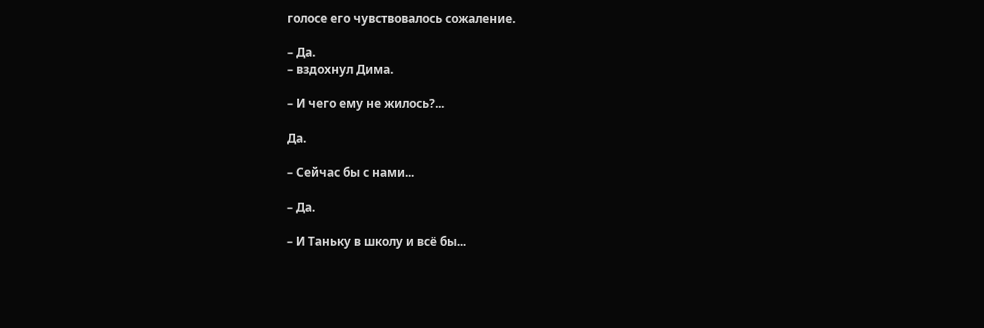голосе его чувствовалось сожаление.

– Да.
– вздохнул Дима.

– И чего ему не жилось?...

Да.

– Сейчас бы с нами...

– Да.

– И Таньку в школу и всё бы...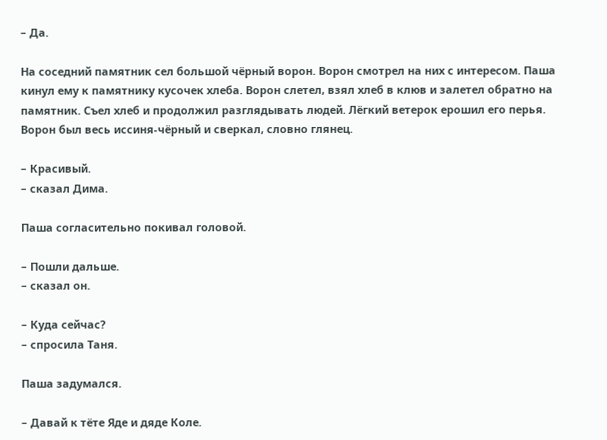– Да.

На соседний памятник сел большой чёрный ворон. Ворон смотрел на них с интересом. Паша кинул ему к памятнику кусочек хлеба. Ворон слетел, взял хлеб в клюв и залетел обратно на памятник. Съел хлеб и продолжил разглядывать людей. Лёгкий ветерок ерошил его перья. Ворон был весь иссиня-чёрный и сверкал, словно глянец.

– Красивый.
– сказал Дима.

Паша согласительно покивал головой.

– Пошли дальше.
– сказал он.

– Куда сейчас?
– спросила Таня.

Паша задумался.

– Давай к тёте Яде и дяде Коле.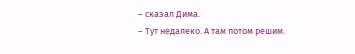– сказал Дима.
– Тут недалеко. А там потом решим.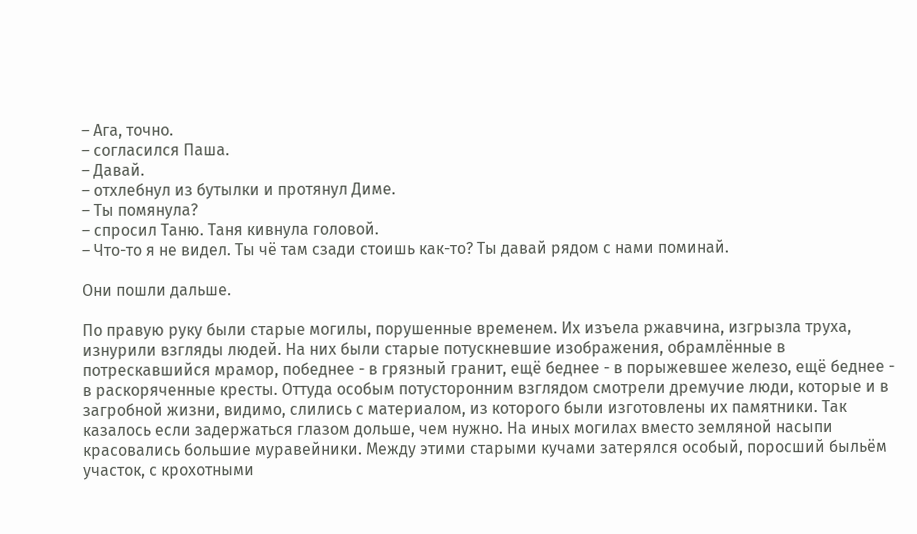– Ага, точно.
– согласился Паша.
– Давай.
– отхлебнул из бутылки и протянул Диме.
– Ты помянула?
– спросил Таню. Таня кивнула головой.
– Что-то я не видел. Ты чё там сзади стоишь как-то? Ты давай рядом с нами поминай.

Они пошли дальше.

По правую руку были старые могилы, порушенные временем. Их изъела ржавчина, изгрызла труха, изнурили взгляды людей. На них были старые потускневшие изображения, обрамлённые в потрескавшийся мрамор, победнее - в грязный гранит, ещё беднее - в порыжевшее железо, ещё беднее - в раскоряченные кресты. Оттуда особым потусторонним взглядом смотрели дремучие люди, которые и в загробной жизни, видимо, слились с материалом, из которого были изготовлены их памятники. Так казалось если задержаться глазом дольше, чем нужно. На иных могилах вместо земляной насыпи красовались большие муравейники. Между этими старыми кучами затерялся особый, поросший быльём участок, с крохотными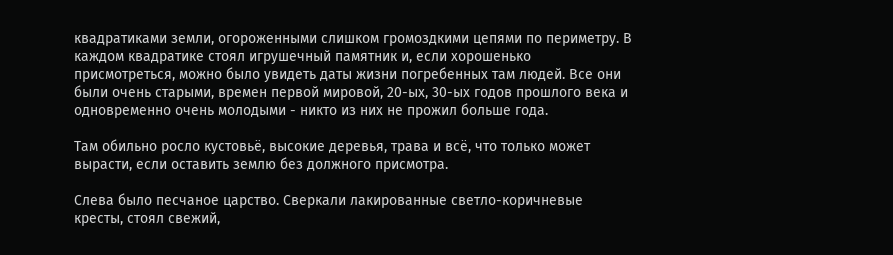квадратиками земли, огороженными слишком громоздкими цепями по периметру. В каждом квадратике стоял игрушечный памятник и, если хорошенько присмотреться, можно было увидеть даты жизни погребенных там людей. Все они были очень старыми, времен первой мировой, 20-ых, 30-ых годов прошлого века и одновременно очень молодыми - никто из них не прожил больше года.

Там обильно росло кустовьё, высокие деревья, трава и всё, что только может вырасти, если оставить землю без должного присмотра.

Слева было песчаное царство. Сверкали лакированные светло-коричневые кресты, стоял свежий,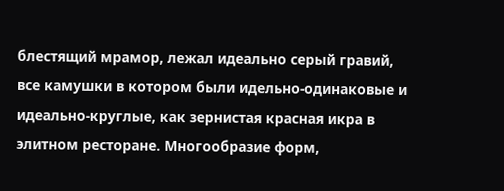блестящий мрамор, лежал идеально серый гравий, все камушки в котором были идельно-одинаковые и идеально-круглые, как зернистая красная икра в элитном ресторане. Многообразие форм,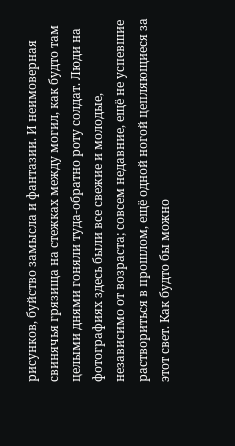рисунков, буйство замысла и фантазии. И неимоверная свинячья грязища на стежках между могил, как будто там целыми днями гоняли туда-обратно роту солдат. Люди на фотографиях здесь были все свежие и молодые, независимо от возраста; совсем недавние, ещё не успевшие раствориться в прошлом, ещё одной ногой цепляющиеся за этот свет. Как будто бы можно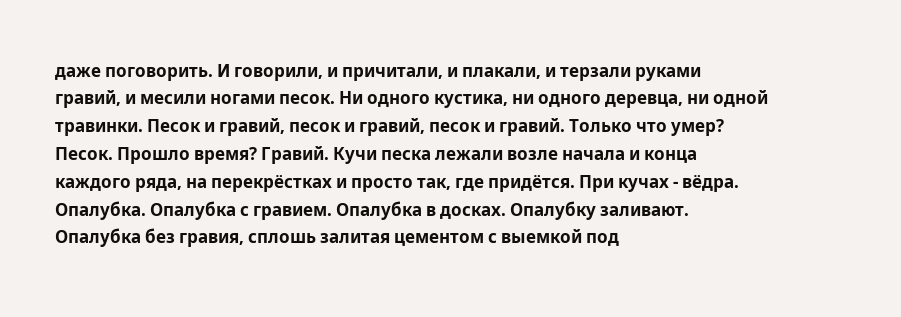даже поговорить. И говорили, и причитали, и плакали, и терзали руками гравий, и месили ногами песок. Ни одного кустика, ни одного деревца, ни одной травинки. Песок и гравий, песок и гравий, песок и гравий. Только что умер? Песок. Прошло время? Гравий. Кучи песка лежали возле начала и конца каждого ряда, на перекрёстках и просто так, где придётся. При кучах - вёдра. Опалубка. Опалубка с гравием. Опалубка в досках. Опалубку заливают. Опалубка без гравия, сплошь залитая цементом с выемкой под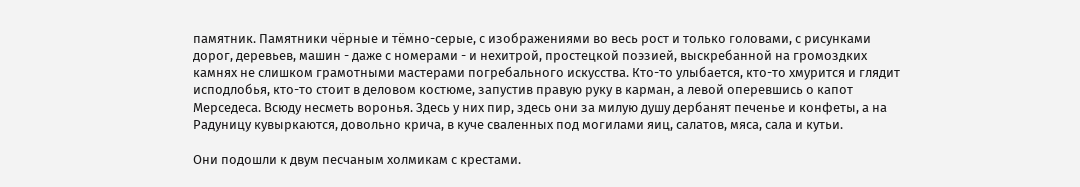памятник. Памятники чёрные и тёмно-серые, с изображениями во весь рост и только головами, с рисунками дорог, деревьев, машин - даже с номерами - и нехитрой, простецкой поэзией, выскребанной на громоздких камнях не слишком грамотными мастерами погребального искусства. Кто-то улыбается, кто-то хмурится и глядит исподлобья, кто-то стоит в деловом костюме, запустив правую руку в карман, а левой оперевшись о капот Мерседеса. Всюду несметь воронья. Здесь у них пир, здесь они за милую душу дербанят печенье и конфеты, а на Радуницу кувыркаются, довольно крича, в куче сваленных под могилами яиц, салатов, мяса, сала и кутьи.

Они подошли к двум песчаным холмикам с крестами.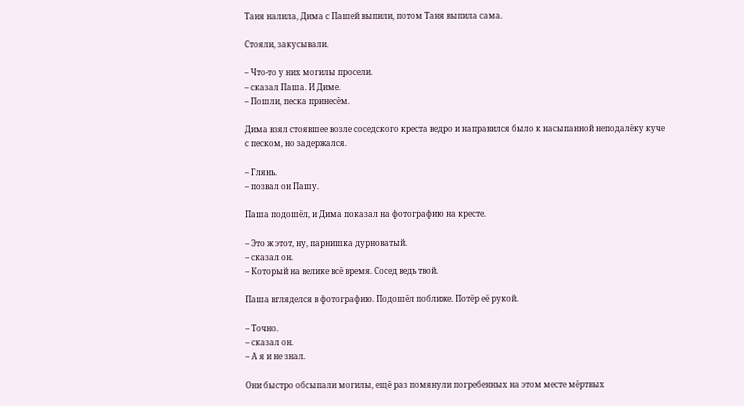Таня налила, Дима с Пашей выпили, потом Таня выпила сама.

Стояли, закусывали.

– Что-то у них могилы просели.
– сказал Паша. И Диме.
– Пошли, песка принесём.

Дима взял стоявшее возле соседского креста ведро и направился было к насыпанной неподалёку куче с песком, но задержался.

– Глянь.
– позвал он Пашу.

Паша подошёл, и Дима показал на фотографию на кресте.

– Это ж этот, ну, парнишка дурноватый.
– сказал он.
– Который на велике всё время. Сосед ведь твой.

Паша вгляделся в фотографию. Подошёл поближе. Потёр её рукой.

– Точно.
– сказал он.
– А я и не знал.

Они быстро обсыпали могилы, ещё раз помянули погребенных на этом месте мёртвых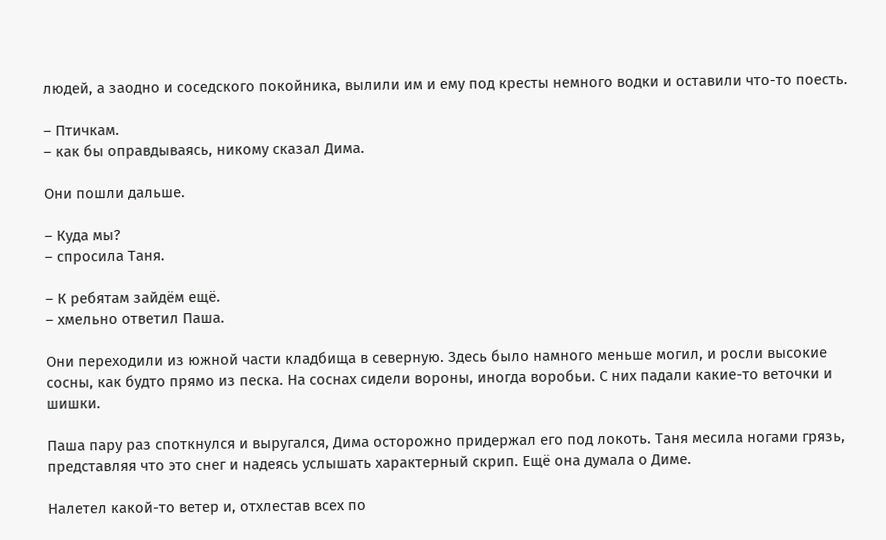людей, а заодно и соседского покойника, вылили им и ему под кресты немного водки и оставили что-то поесть.

– Птичкам.
– как бы оправдываясь, никому сказал Дима.

Они пошли дальше.

– Куда мы?
– спросила Таня.

– К ребятам зайдём ещё.
– хмельно ответил Паша.

Они переходили из южной части кладбища в северную. Здесь было намного меньше могил, и росли высокие сосны, как будто прямо из песка. На соснах сидели вороны, иногда воробьи. С них падали какие-то веточки и шишки.

Паша пару раз споткнулся и выругался, Дима осторожно придержал его под локоть. Таня месила ногами грязь, представляя что это снег и надеясь услышать характерный скрип. Ещё она думала о Диме.

Налетел какой-то ветер и, отхлестав всех по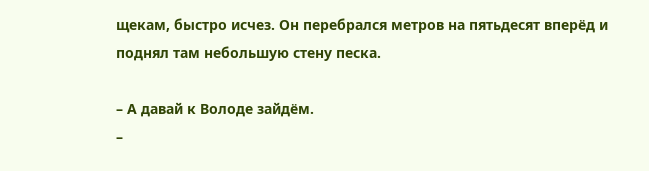щекам, быстро исчез. Он перебрался метров на пятьдесят вперёд и поднял там небольшую стену песка.

– А давай к Володе зайдём.
–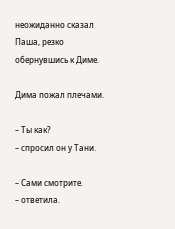неожиданно сказал Паша, резко обернувшись к Диме.

Дима пожал плечами.

– Ты как?
– спросил он у Тани.

– Сами смотрите.
– ответила.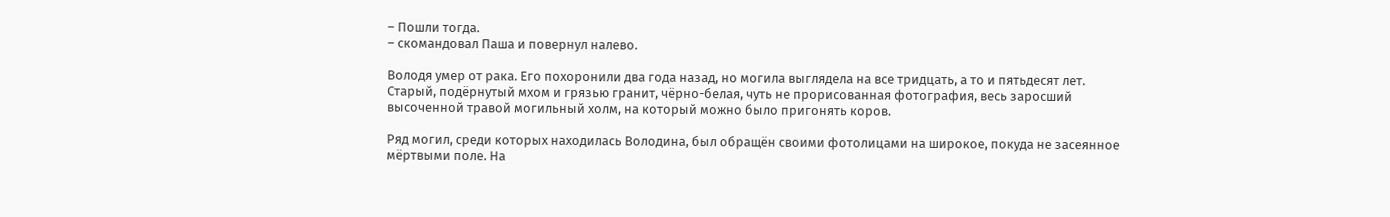– Пошли тогда.
– скомандовал Паша и повернул налево.

Володя умер от рака. Его похоронили два года назад, но могила выглядела на все тридцать, а то и пятьдесят лет. Старый, подёрнутый мхом и грязью гранит, чёрно-белая, чуть не прорисованная фотография, весь заросший высоченной травой могильный холм, на который можно было пригонять коров.

Ряд могил, среди которых находилась Володина, был обращён своими фотолицами на широкое, покуда не засеянное мёртвыми поле. На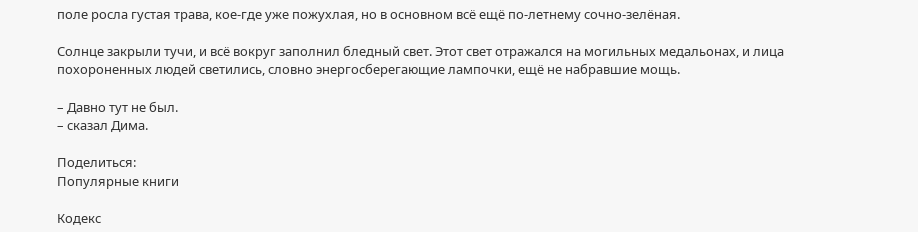поле росла густая трава, кое-где уже пожухлая, но в основном всё ещё по-летнему сочно-зелёная.

Солнце закрыли тучи, и всё вокруг заполнил бледный свет. Этот свет отражался на могильных медальонах, и лица похороненных людей светились, словно энергосберегающие лампочки, ещё не набравшие мощь.

– Давно тут не был.
– сказал Дима.

Поделиться:
Популярные книги

Кодекс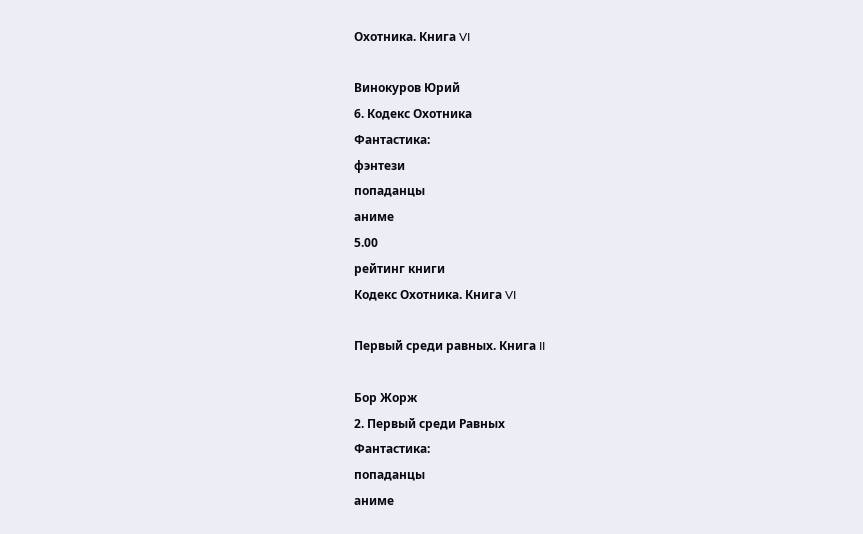Охотника. Книга VI

Винокуров Юрий
6. Кодекс Охотника
Фантастика:
фэнтези
попаданцы
аниме
5.00
рейтинг книги
Кодекс Охотника. Книга VI

Первый среди равных. Книга II

Бор Жорж
2. Первый среди Равных
Фантастика:
попаданцы
аниме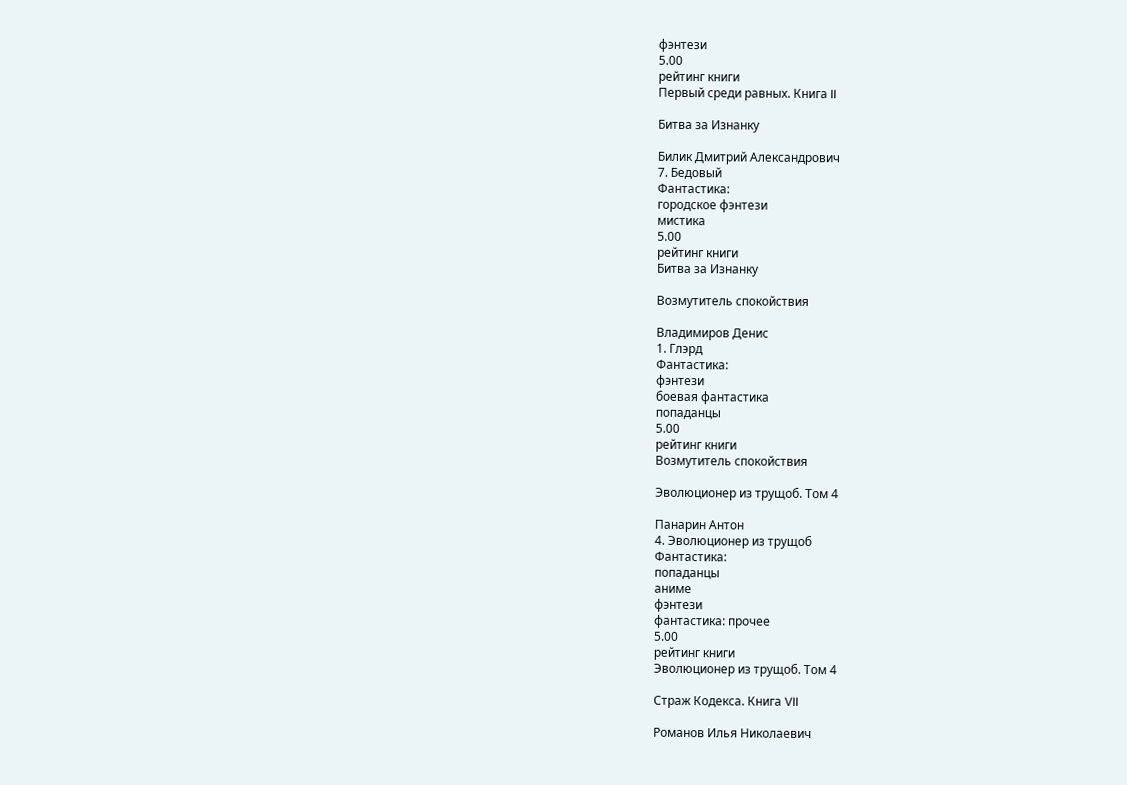фэнтези
5.00
рейтинг книги
Первый среди равных. Книга II

Битва за Изнанку

Билик Дмитрий Александрович
7. Бедовый
Фантастика:
городское фэнтези
мистика
5.00
рейтинг книги
Битва за Изнанку

Возмутитель спокойствия

Владимиров Денис
1. Глэрд
Фантастика:
фэнтези
боевая фантастика
попаданцы
5.00
рейтинг книги
Возмутитель спокойствия

Эволюционер из трущоб. Том 4

Панарин Антон
4. Эволюционер из трущоб
Фантастика:
попаданцы
аниме
фэнтези
фантастика: прочее
5.00
рейтинг книги
Эволюционер из трущоб. Том 4

Страж Кодекса. Книга VII

Романов Илья Николаевич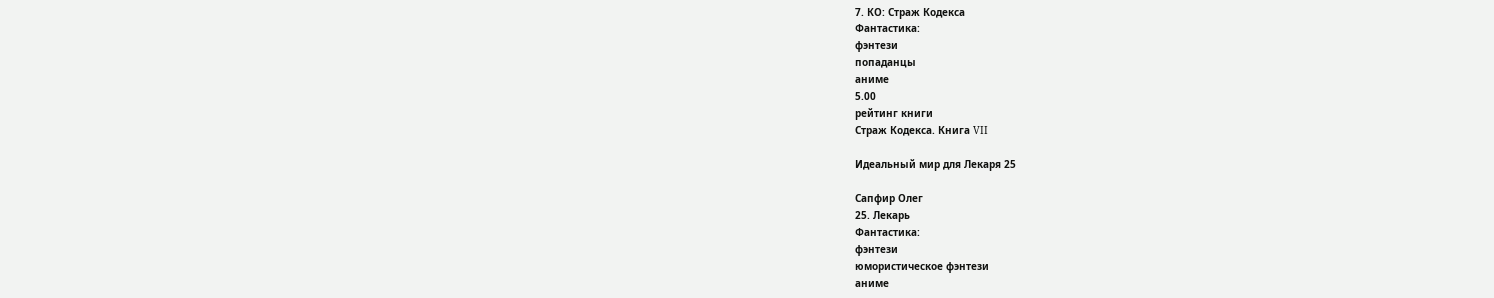7. КО: Страж Кодекса
Фантастика:
фэнтези
попаданцы
аниме
5.00
рейтинг книги
Страж Кодекса. Книга VII

Идеальный мир для Лекаря 25

Сапфир Олег
25. Лекарь
Фантастика:
фэнтези
юмористическое фэнтези
аниме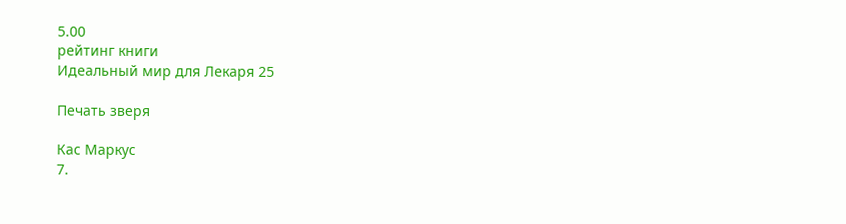5.00
рейтинг книги
Идеальный мир для Лекаря 25

Печать зверя

Кас Маркус
7.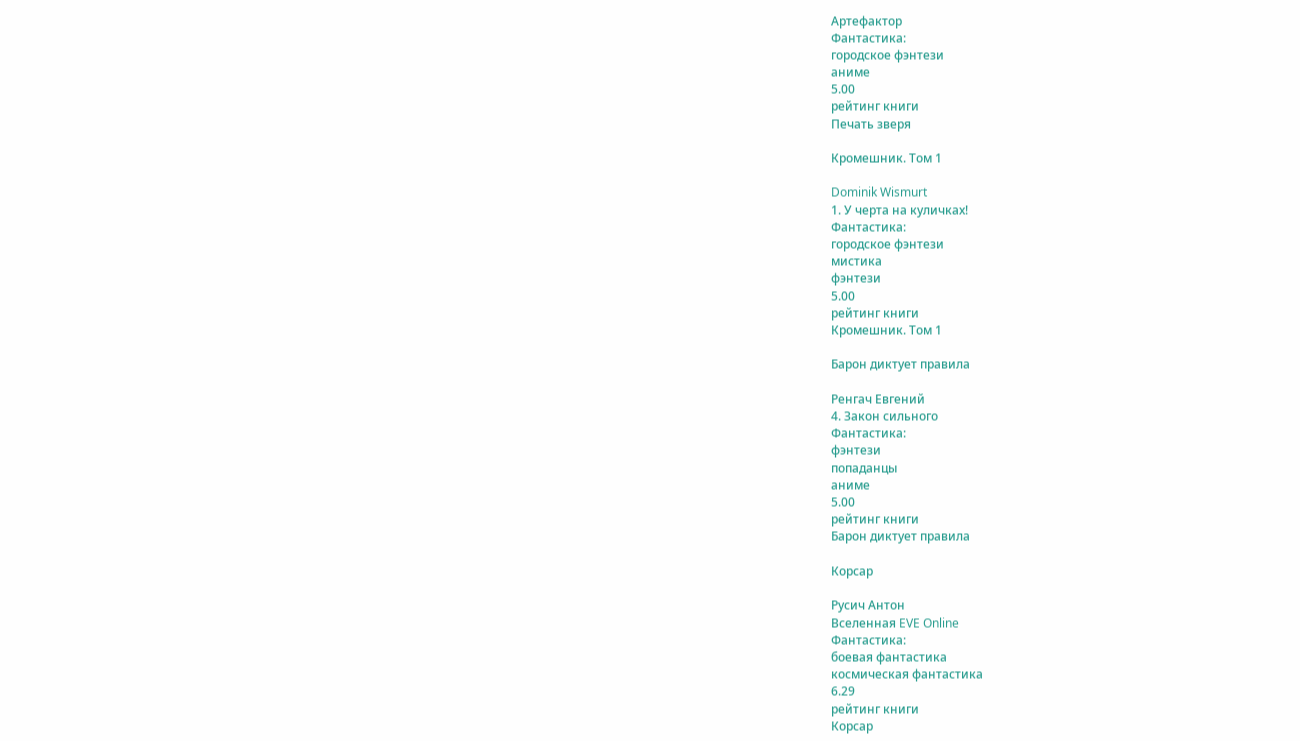Артефактор
Фантастика:
городское фэнтези
аниме
5.00
рейтинг книги
Печать зверя

Кромешник. Том 1

Dominik Wismurt
1. У черта на куличках!
Фантастика:
городское фэнтези
мистика
фэнтези
5.00
рейтинг книги
Кромешник. Том 1

Барон диктует правила

Ренгач Евгений
4. Закон сильного
Фантастика:
фэнтези
попаданцы
аниме
5.00
рейтинг книги
Барон диктует правила

Корсар

Русич Антон
Вселенная EVE Online
Фантастика:
боевая фантастика
космическая фантастика
6.29
рейтинг книги
Корсар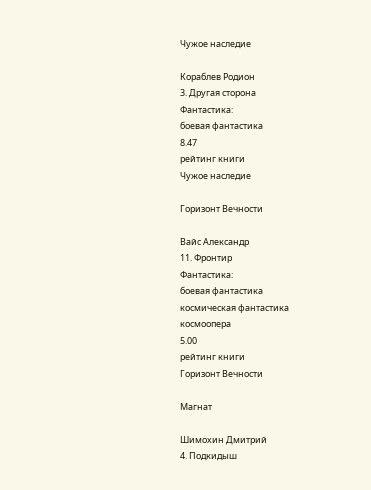Чужое наследие

Кораблев Родион
3. Другая сторона
Фантастика:
боевая фантастика
8.47
рейтинг книги
Чужое наследие

Горизонт Вечности

Вайс Александр
11. Фронтир
Фантастика:
боевая фантастика
космическая фантастика
космоопера
5.00
рейтинг книги
Горизонт Вечности

Магнат

Шимохин Дмитрий
4. Подкидыш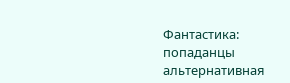Фантастика:
попаданцы
альтернативная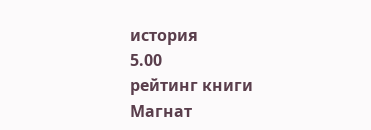история
5.00
рейтинг книги
Магнат